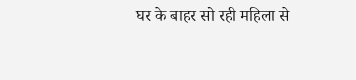घर के बाहर सो रही महिला से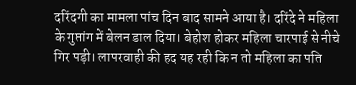दरिंदगी का मामला पांच दिन बाद सामने आया है। दरिंदे ने महिला के गुप्तांग में बेलन डाल दिया। बेहोश होकर महिला चारपाई से नीचे गिर पड़ी। लापरवाही की हद यह रही कि न तो महिला का पति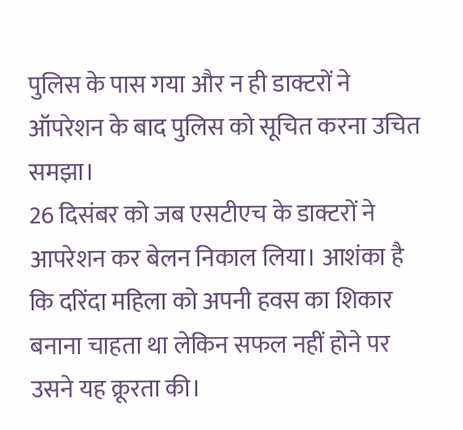पुलिस के पास गया और न ही डाक्टरों ने ऑपरेशन के बाद पुलिस को सूचित करना उचित समझा।
26 दिसंबर को जब एसटीएच के डाक्टरों ने आपरेशन कर बेलन निकाल लिया। आशंका है कि दरिंदा महिला को अपनी हवस का शिकार बनाना चाहता था लेकिन सफल नहीं होने पर उसने यह क्रूरता की।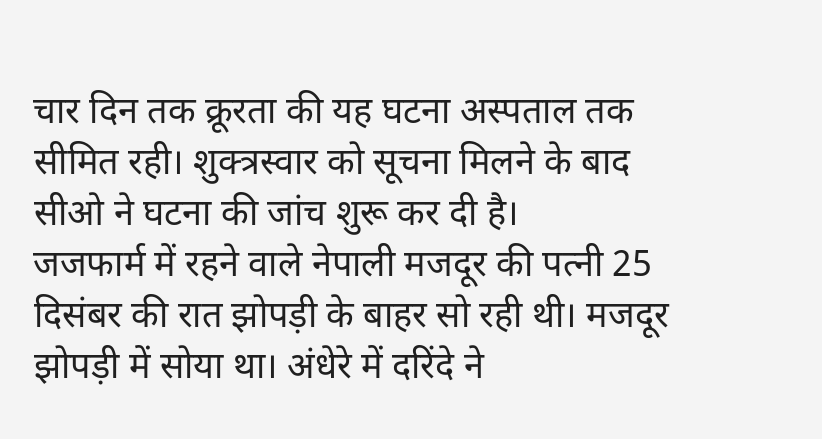चार दिन तक क्रूरता की यह घटना अस्पताल तक सीमित रही। शुक्त्रस्वार को सूचना मिलने के बाद सीओ ने घटना की जांच शुरू कर दी है।
जजफार्म में रहने वाले नेपाली मजदूर की पत्नी 25 दिसंबर की रात झोपड़ी के बाहर सो रही थी। मजदूर झोपड़ी में सोया था। अंधेरे में दरिंदे ने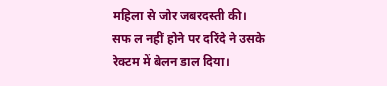महिला से जोर जबरदस्ती की। सफ ल नहीं होने पर दरिंदे ने उसके रेक्टम में बेलन डाल दिया।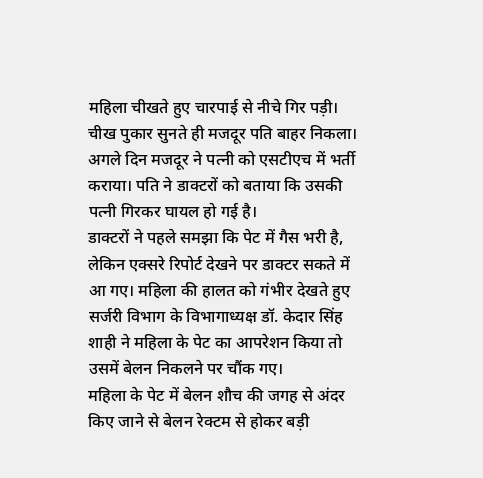महिला चीखते हुए चारपाई से नीचे गिर पड़ी। चीख पुकार सुनते ही मजदूर पति बाहर निकला। अगले दिन मजदूर ने पत्नी को एसटीएच में भर्ती कराया। पति ने डाक्टरों को बताया कि उसकी पत्नी गिरकर घायल हो गई है।
डाक्टरों ने पहले समझा कि पेट में गैस भरी है, लेकिन एक्सरे रिपोर्ट देखने पर डाक्टर सकते में आ गए। महिला की हालत को गंभीर देखते हुए सर्जरी विभाग के विभागाध्यक्ष डॉ. केदार सिंह शाही ने महिला के पेट का आपरेशन किया तो उसमें बेलन निकलने पर चौंक गए।
महिला के पेट में बेलन शौच की जगह से अंदर किए जाने से बेलन रेक्टम से होकर बड़ी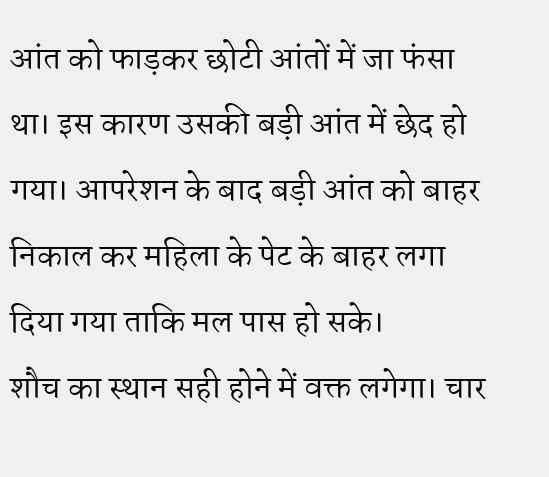आंत को फाड़कर छोटी आंतों में जा फंसा था। इस कारण उसकी बड़ी आंत में छेद हो गया। आपरेशन के बाद बड़ी आंत को बाहर निकाल कर महिला के पेट के बाहर लगा दिया गया ताकि मल पास हो सके।
शौच का स्थान सही होने में वक्त लगेगा। चार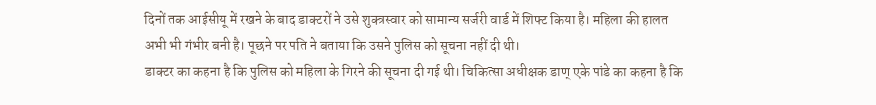दिनों तक आईसीयू में रखने के बाद डाक्टरों ने उसे शुक्त्रस्वार को सामान्य सर्जरी वार्ड में शिफ्ट किया है। महिला की हालत अभी भी गंभीर बनी है। पूछने पर पति ने बताया कि उसने पुलिस को सूचना नहीं दी थी।
डाक्टर का कहना है कि पुलिस को महिला के गिरने की सूचना दी गई थी। चिकित्सा अधीक्षक डाण् एके पांडे का कहना है कि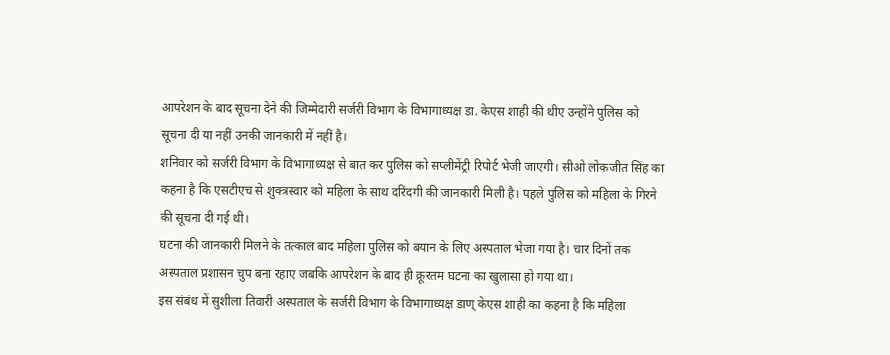आपरेशन के बाद सूचना देने की जिम्मेदारी सर्जरी विभाग के विभागाध्यक्ष डा. केएस शाही की थीए उन्होंने पुलिस को सूचना दी या नहीं उनकी जानकारी में नहीं है।
शनिवार को सर्जरी विभाग के विभागाध्यक्ष से बात कर पुलिस को सप्लीमेंट्री रिपोर्ट भेजी जाएगी। सीओ लोकजीत सिंह का कहना है कि एसटीएच से शुक्त्रस्वार को महिला के साथ दरिंदगी की जानकारी मिली है। पहले पुलिस को महिला के गिरने की सूचना दी गई थी।
घटना की जानकारी मिलने के तत्काल बाद महिला पुलिस को बयान के लिए अस्पताल भेजा गया है। चार दिनों तक अस्पताल प्रशासन चुप बना रहाए जबकि आपरेशन के बाद ही क्रूरतम घटना का खुलासा हो गया था।
इस संबंध में सुशीला तिवारी अस्पताल के सर्जरी विभाग के विभागाध्यक्ष डाण् केएस शाही का कहना है कि महिला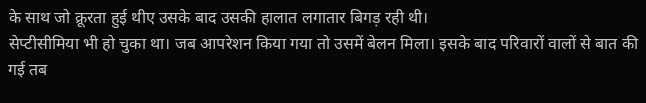के साथ जो क्रूरता हुई थीए उसके बाद उसकी हालात लगातार बिगड़ रही थी।
सेप्टीसीमिया भी हो चुका था। जब आपरेशन किया गया तो उसमें बेलन मिला। इसके बाद परिवारों वालों से बात की गई तब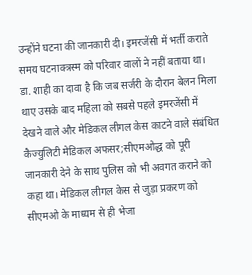उन्होंने घटना की जानकारी दी। इमरजेंसी में भर्ती कराते समय घटनाक्त्रस्म को परिवार वालों ने नहीं बताया था।
डा. शाही का दावा है कि जब सर्जरी के दौरान बेलन मिला थाए उसके बाद महिला को सबसे पहले इमरजेंसी में देखने वाले और मेडिकल लीगल केस काटने वाले संबंधित कैज्युलिटी मेडिकल अफसर;सीएमओद्ध को पूरी जानकारी देने के साथ पुलिस को भी अवगत कराने को कहा था। मेडिकल लीगल केस से जुड़ा प्रकरण को सीएमओ के माध्यम से ही भेजा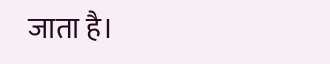जाता है।